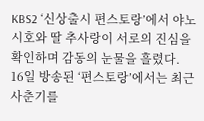KBS2 ‘신상출시 편스토랑’에서 야노 시호와 딸 추사랑이 서로의 진심을 확인하며 감동의 눈물을 흘렸다.
16일 방송된 ‘편스토랑’에서는 최근 사춘기를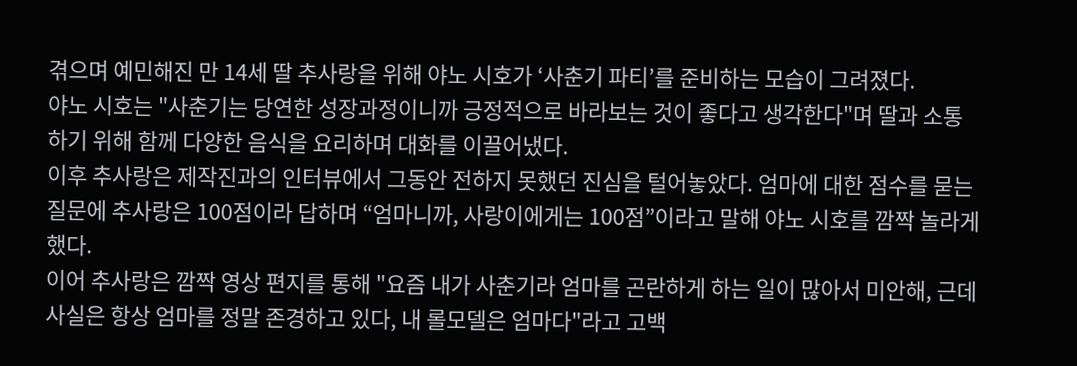겪으며 예민해진 만 14세 딸 추사랑을 위해 야노 시호가 ‘사춘기 파티’를 준비하는 모습이 그려졌다.
야노 시호는 "사춘기는 당연한 성장과정이니까 긍정적으로 바라보는 것이 좋다고 생각한다"며 딸과 소통하기 위해 함께 다양한 음식을 요리하며 대화를 이끌어냈다.
이후 추사랑은 제작진과의 인터뷰에서 그동안 전하지 못했던 진심을 털어놓았다. 엄마에 대한 점수를 묻는 질문에 추사랑은 100점이라 답하며 “엄마니까, 사랑이에게는 100점”이라고 말해 야노 시호를 깜짝 놀라게 했다.
이어 추사랑은 깜짝 영상 편지를 통해 "요즘 내가 사춘기라 엄마를 곤란하게 하는 일이 많아서 미안해, 근데 사실은 항상 엄마를 정말 존경하고 있다, 내 롤모델은 엄마다"라고 고백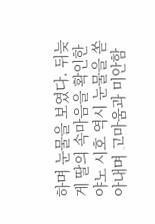하며 눈물을 보였다. 뒤늦게 딸의 속마음을 확인한 야노 시호 역시 눈물을 쏟아내며 고마움과 미안함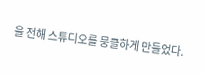을 전해 스튜디오를 뭉클하게 만들었다.